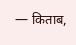— किताब,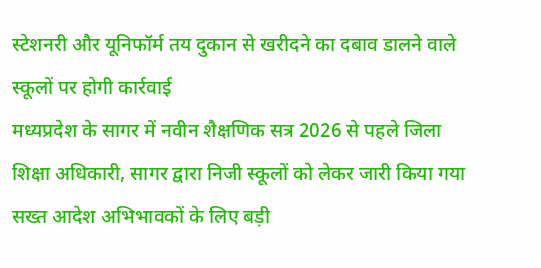स्टेशनरी और यूनिफॉर्म तय दुकान से खरीदने का दबाव डालने वाले स्कूलों पर होगी कार्रवाई
मध्यप्रदेश के सागर में नवीन शैक्षणिक सत्र 2026 से पहले जिला शिक्षा अधिकारी, सागर द्वारा निजी स्कूलों को लेकर जारी किया गया सख्त आदेश अभिभावकों के लिए बड़ी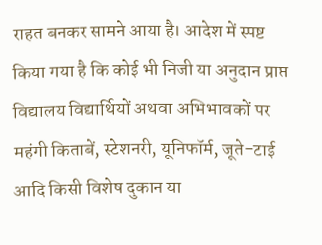राहत बनकर सामने आया है। आदेश में स्पष्ट किया गया है कि कोई भी निजी या अनुदान प्राप्त विद्यालय विद्यार्थियों अथवा अभिभावकों पर महंगी किताबें, स्टेशनरी, यूनिफॉर्म, जूते-टाई आदि किसी विशेष दुकान या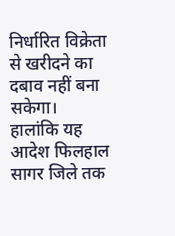निर्धारित विक्रेता से खरीदने का दबाव नहीं बना सकेगा। हालांकि यह आदेश फिलहाल सागर जिले तक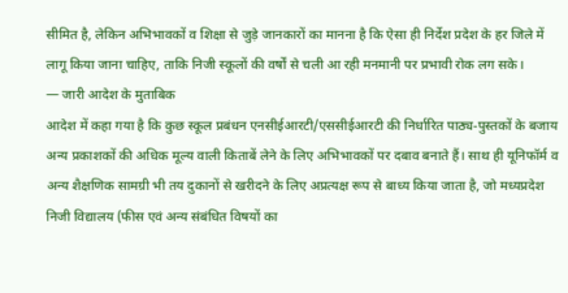सीमित है, लेकिन अभिभावकों व शिक्षा से जुड़े जानकारों का मानना है कि ऐसा ही निर्देश प्रदेश के हर जिले में लागू किया जाना चाहिए, ताकि निजी स्कूलों की वर्षों से चली आ रही मनमानी पर प्रभावी रोक लग सके।
— जारी आदेश के मुताबिक
आदेश में कहा गया है कि कुछ स्कूल प्रबंधन एनसीईआरटी/एससीईआरटी की निर्धारित पाठ्य-पुस्तकों के बजाय अन्य प्रकाशकों की अधिक मूल्य वाली किताबें लेने के लिए अभिभावकों पर दबाव बनाते हैं। साथ ही यूनिफॉर्म व अन्य शैक्षणिक सामग्री भी तय दुकानों से खरीदने के लिए अप्रत्यक्ष रूप से बाध्य किया जाता है, जो मध्यप्रदेश निजी विद्यालय (फीस एवं अन्य संबंधित विषयों का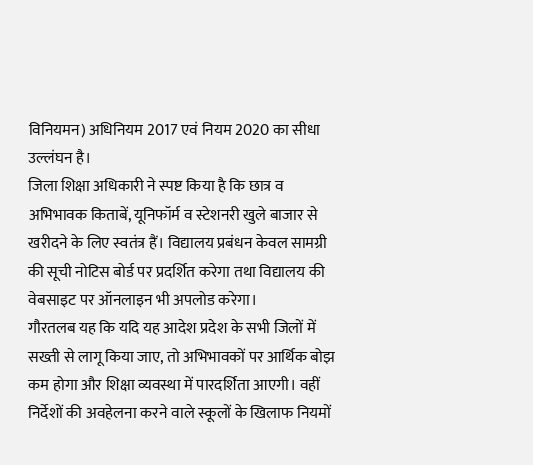विनियमन) अधिनियम 2017 एवं नियम 2020 का सीधा उल्लंघन है।
जिला शिक्षा अधिकारी ने स्पष्ट किया है कि छात्र व अभिभावक किताबें, यूनिफॉर्म व स्टेशनरी खुले बाजार से खरीदने के लिए स्वतंत्र हैं। विद्यालय प्रबंधन केवल सामग्री की सूची नोटिस बोर्ड पर प्रदर्शित करेगा तथा विद्यालय की वेबसाइट पर ऑनलाइन भी अपलोड करेगा।
गौरतलब यह कि यदि यह आदेश प्रदेश के सभी जिलों में सख्ती से लागू किया जाए, तो अभिभावकों पर आर्थिक बोझ कम होगा और शिक्षा व्यवस्था में पारदर्शिता आएगी। वहीं निर्देशों की अवहेलना करने वाले स्कूलों के खिलाफ नियमों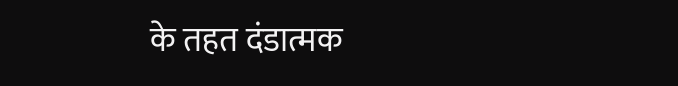के तहत दंडात्मक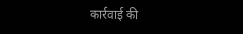कार्रवाई की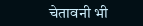चेतावनी भी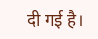दी गई है।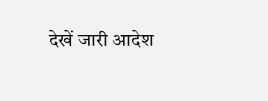देखें जारी आदेश